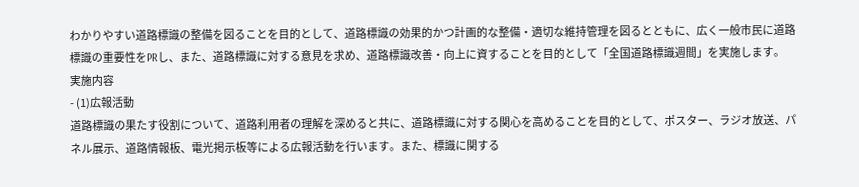わかりやすい道路標識の整備を図ることを目的として、道路標識の効果的かつ計画的な整備・適切な維持管理を図るとともに、広く一般市民に道路標識の重要性をPRし、また、道路標識に対する意見を求め、道路標識改善・向上に資することを目的として「全国道路標識週間」を実施します。
実施内容
- (1)広報活動
道路標識の果たす役割について、道路利用者の理解を深めると共に、道路標識に対する関心を高めることを目的として、ポスター、ラジオ放送、パネル展示、道路情報板、電光掲示板等による広報活動を行います。また、標識に関する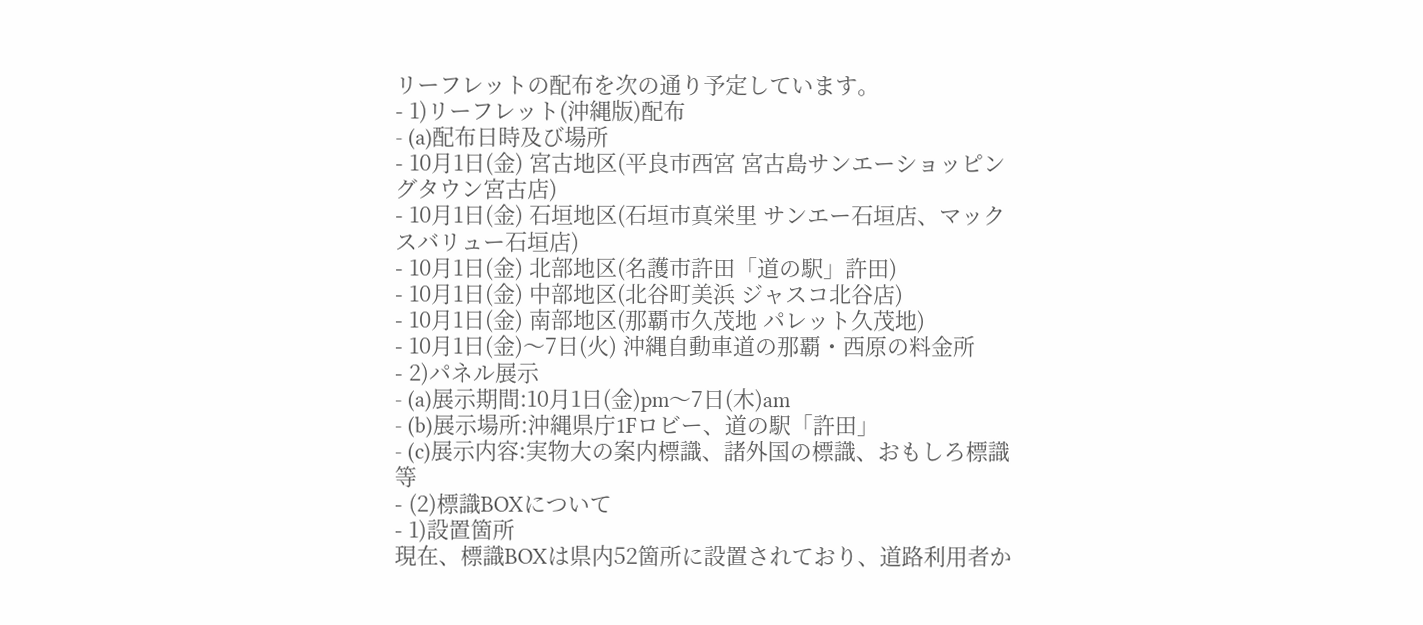リーフレットの配布を次の通り予定しています。
- 1)リーフレット(沖縄版)配布
- (a)配布日時及び場所
- 10月1日(金) 宮古地区(平良市西宮 宮古島サンエーショッピングタウン宮古店)
- 10月1日(金) 石垣地区(石垣市真栄里 サンエー石垣店、マックスバリュー石垣店)
- 10月1日(金) 北部地区(名護市許田「道の駅」許田)
- 10月1日(金) 中部地区(北谷町美浜 ジャスコ北谷店)
- 10月1日(金) 南部地区(那覇市久茂地 パレット久茂地)
- 10月1日(金)〜7日(火) 沖縄自動車道の那覇・西原の料金所
- 2)パネル展示
- (a)展示期間:10月1日(金)pm〜7日(木)am
- (b)展示場所:沖縄県庁1Fロビー、道の駅「許田」
- (c)展示内容:実物大の案内標識、諸外国の標識、おもしろ標識等
- (2)標識BOXについて
- 1)設置箇所
現在、標識BOXは県内52箇所に設置されており、道路利用者か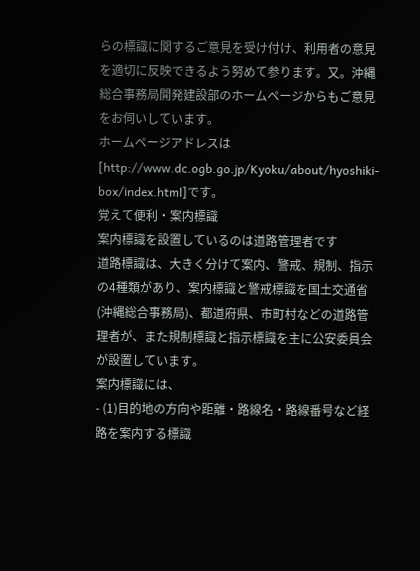らの標識に関するご意見を受け付け、利用者の意見を適切に反映できるよう努めて参ります。又。沖縄総合事務局開発建設部のホームページからもご意見をお伺いしています。
ホームページアドレスは[http://www.dc.ogb.go.jp/Kyoku/about/hyoshiki-box/index.html]です。
覚えて便利・案内標識
案内標識を設置しているのは道路管理者です
道路標識は、大きく分けて案内、警戒、規制、指示の4種類があり、案内標識と警戒標識を国土交通省(沖縄総合事務局)、都道府県、市町村などの道路管理者が、また規制標識と指示標識を主に公安委員会が設置しています。
案内標識には、
- (1)目的地の方向や距離・路線名・路線番号など経路を案内する標識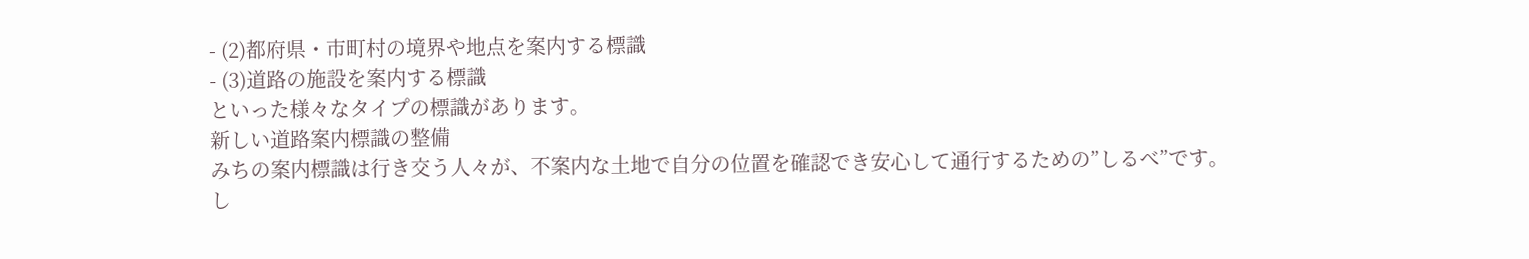- (2)都府県・市町村の境界や地点を案内する標識
- (3)道路の施設を案内する標識
といった様々なタイプの標識があります。
新しい道路案内標識の整備
みちの案内標識は行き交う人々が、不案内な土地で自分の位置を確認でき安心して通行するための”しるべ”です。
し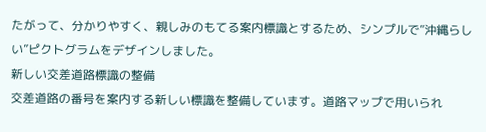たがって、分かりやすく、親しみのもてる案内標識とするため、シンプルで”沖縄らしい”ピクトグラムをデザインしました。
新しい交差道路標識の整備
交差道路の番号を案内する新しい標識を整備しています。道路マップで用いられ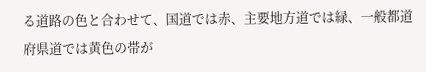る道路の色と合わせて、国道では赤、主要地方道では緑、一般都道府県道では黄色の帯が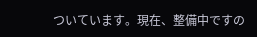ついています。現在、整備中ですの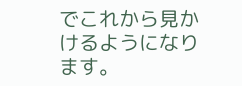でこれから見かけるようになります。